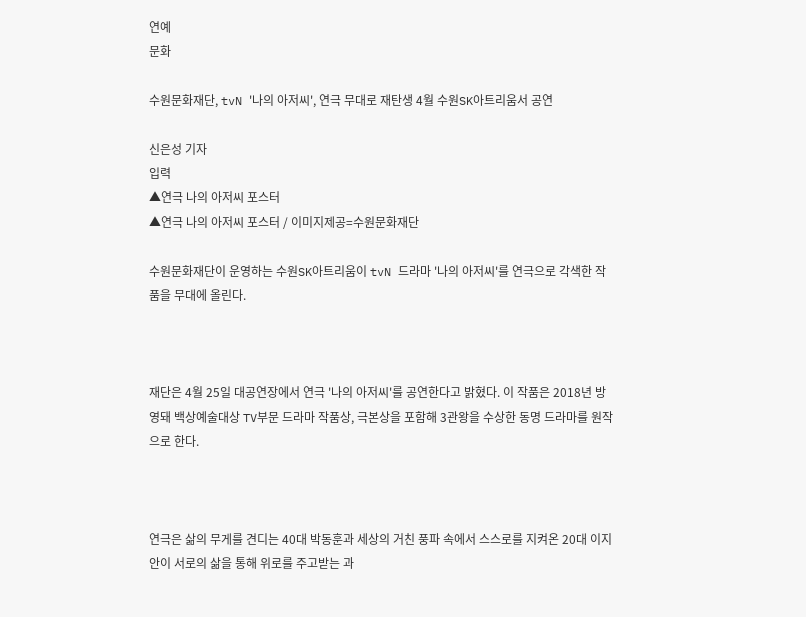연예
문화

수원문화재단, tvN '나의 아저씨', 연극 무대로 재탄생 4월 수원SK아트리움서 공연

신은성 기자
입력
▲연극 나의 아저씨 포스터
▲연극 나의 아저씨 포스터 / 이미지제공=수원문화재단

수원문화재단이 운영하는 수원SK아트리움이 tvN 드라마 '나의 아저씨'를 연극으로 각색한 작품을 무대에 올린다.



재단은 4월 25일 대공연장에서 연극 '나의 아저씨'를 공연한다고 밝혔다. 이 작품은 2018년 방영돼 백상예술대상 TV부문 드라마 작품상, 극본상을 포함해 3관왕을 수상한 동명 드라마를 원작으로 한다.



연극은 삶의 무게를 견디는 40대 박동훈과 세상의 거친 풍파 속에서 스스로를 지켜온 20대 이지안이 서로의 삶을 통해 위로를 주고받는 과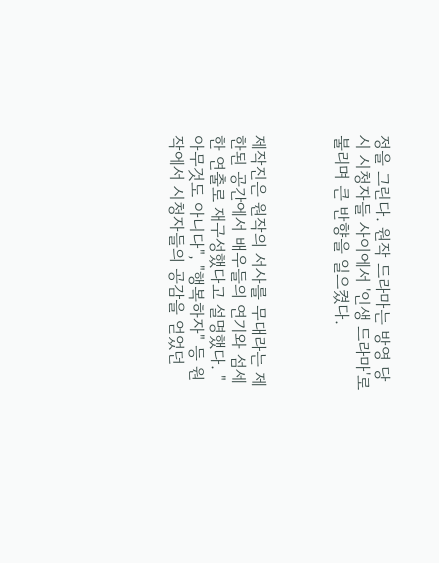정을 그린다. 원작 드라마는 방영 당시 시청자들 사이에서 '인생 드라마'로 불리며 큰 반향을 일으켰다.



제작진은 원작의 서사를 무대라는 제한된 공간에서 배우들의 연기와 섬세한 연출로 재구성했다고 설명했다. "아무것도 아니다", "행복하자" 등 원작에서 시청자들의 공감을 얻었던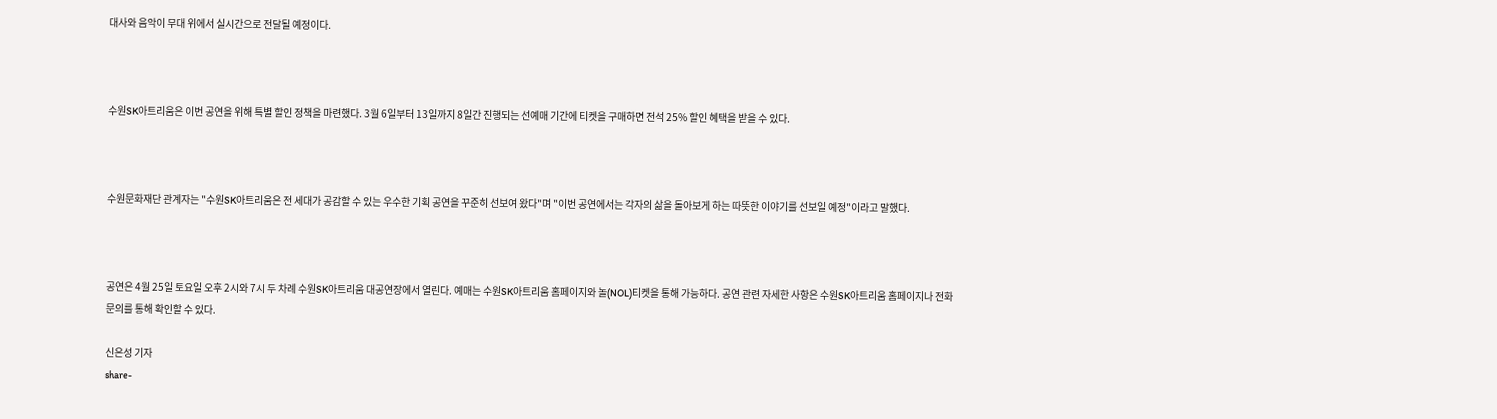대사와 음악이 무대 위에서 실시간으로 전달될 예정이다.



수원SK아트리움은 이번 공연을 위해 특별 할인 정책을 마련했다. 3월 6일부터 13일까지 8일간 진행되는 선예매 기간에 티켓을 구매하면 전석 25% 할인 혜택을 받을 수 있다.



수원문화재단 관계자는 "수원SK아트리움은 전 세대가 공감할 수 있는 우수한 기획 공연을 꾸준히 선보여 왔다"며 "이번 공연에서는 각자의 삶을 돌아보게 하는 따뜻한 이야기를 선보일 예정"이라고 말했다.



공연은 4월 25일 토요일 오후 2시와 7시 두 차례 수원SK아트리움 대공연장에서 열린다. 예매는 수원SK아트리움 홈페이지와 놀(NOL)티켓을 통해 가능하다. 공연 관련 자세한 사항은 수원SK아트리움 홈페이지나 전화 문의를 통해 확인할 수 있다.

신은성 기자
share-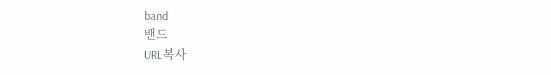band
밴드
URL복사